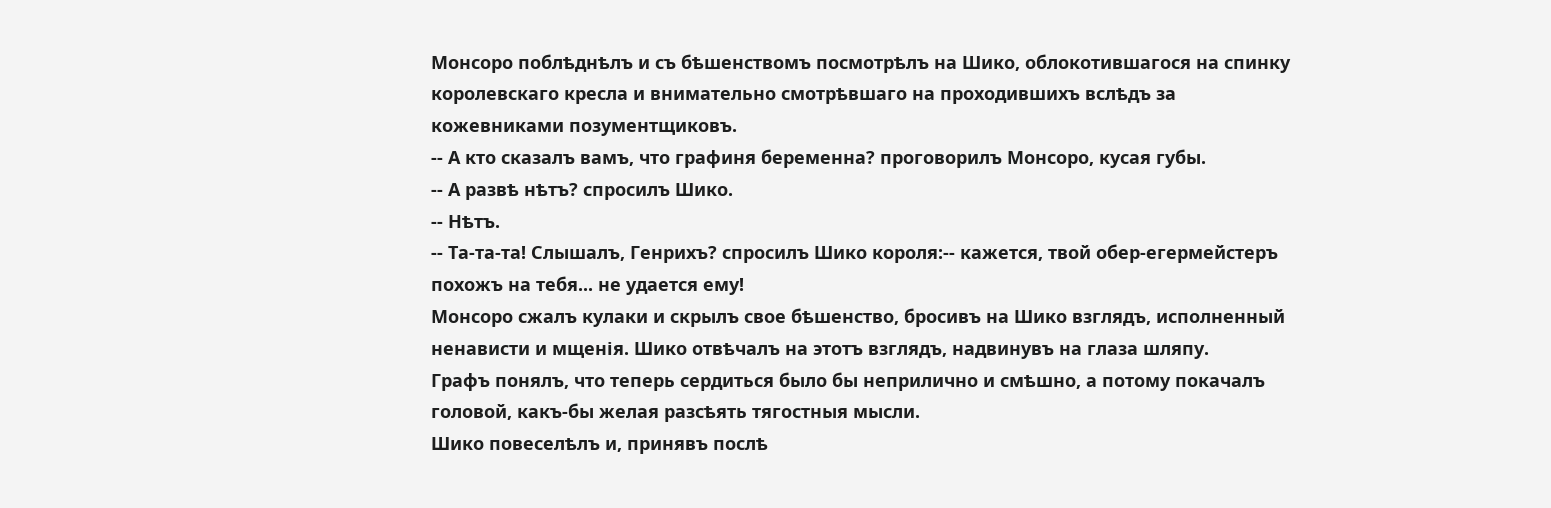Монсоро поблѣднѣлъ и съ бѣшенствомъ посмотрѣлъ на Шико, облокотившагося на спинку королевскаго кресла и внимательно смотрѣвшаго на проходившихъ вслѣдъ за кожевниками позументщиковъ.
-- А кто сказалъ вамъ, что графиня беременна? проговорилъ Монсоро, кусая губы.
-- А развѣ нѣтъ? спросилъ Шико.
-- Нѣтъ.
-- Та-та-та! Слышалъ, Генрихъ? спросилъ Шико короля:-- кажется, твой обер-егермейстеръ похожъ на тебя... не удается ему!
Монсоро сжалъ кулаки и скрылъ свое бѣшенство, бросивъ на Шико взглядъ, исполненный ненависти и мщенія. Шико отвѣчалъ на этотъ взглядъ, надвинувъ на глаза шляпу.
Графъ понялъ, что теперь сердиться было бы неприлично и смѣшно, а потому покачалъ головой, какъ-бы желая разсѣять тягостныя мысли.
Шико повеселѣлъ и, принявъ послѣ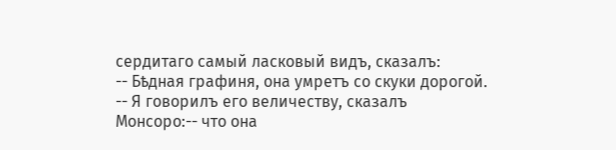сердитаго самый ласковый видъ, сказалъ:
-- Бѣдная графиня, она умретъ со скуки дорогой.
-- Я говорилъ его величеству, сказалъ Монсоро:-- что она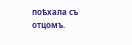поѣхала съ отцомъ.